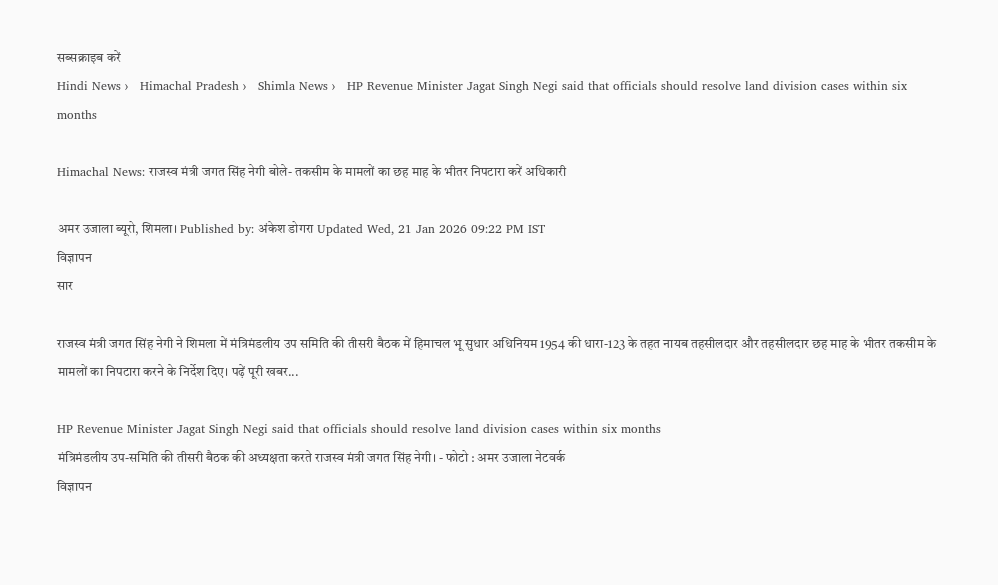सब्सक्राइब करें
Hindi News ›   Himachal Pradesh ›   Shimla News ›   HP Revenue Minister Jagat Singh Negi said that officials should resolve land division cases within six months

Himachal News: राजस्व मंत्री जगत सिंह नेगी बोले- तकसीम के मामलों का छह माह के भीतर निपटारा करें अधिकारी

अमर उजाला ब्यूरो, शिमला। Published by: अंकेश डोगरा Updated Wed, 21 Jan 2026 09:22 PM IST
विज्ञापन
सार

राजस्व मंत्री जगत सिंह नेगी ने शिमला में मंत्रिमंडलीय उप समिति की तीसरी बैठक में हिमाचल भू सुधार अधिनियम 1954 की धारा-123 के तहत नायब तहसीलदार और तहसीलदार छह माह के भीतर तकसीम के मामलों का निपटारा करने के निर्देश दिए। पढ़ें पूरी खबर...

HP Revenue Minister Jagat Singh Negi said that officials should resolve land division cases within six months
मंत्रिमंडलीय उप-समिति की तीसरी बैठक की अध्यक्षता करते राजस्व मंत्री जगत सिंह नेगी। - फोटो : अमर उजाला नेटवर्क
विज्ञापन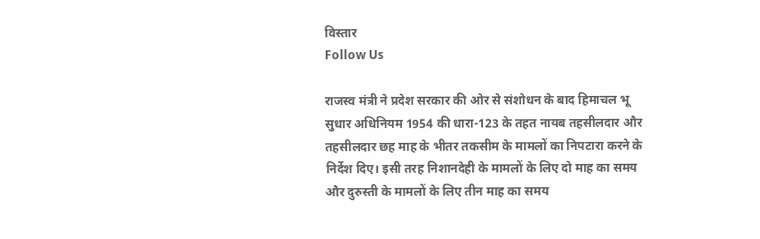विस्तार
Follow Us

राजस्व मंत्री ने प्रदेश सरकार की ओर से संशोधन के बाद हिमाचल भू सुधार अधिनियम 1954 की धारा-123 के तहत नायब तहसीलदार और तहसीलदार छह माह के भीतर तकसीम के मामलों का निपटारा करने के निर्देश दिए। इसी तरह निशानदेही के मामलों के लिए दो माह का समय और दुरुस्ती के मामलों के लिए तीन माह का समय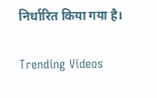निर्धारित किया गया है।

Trending Videos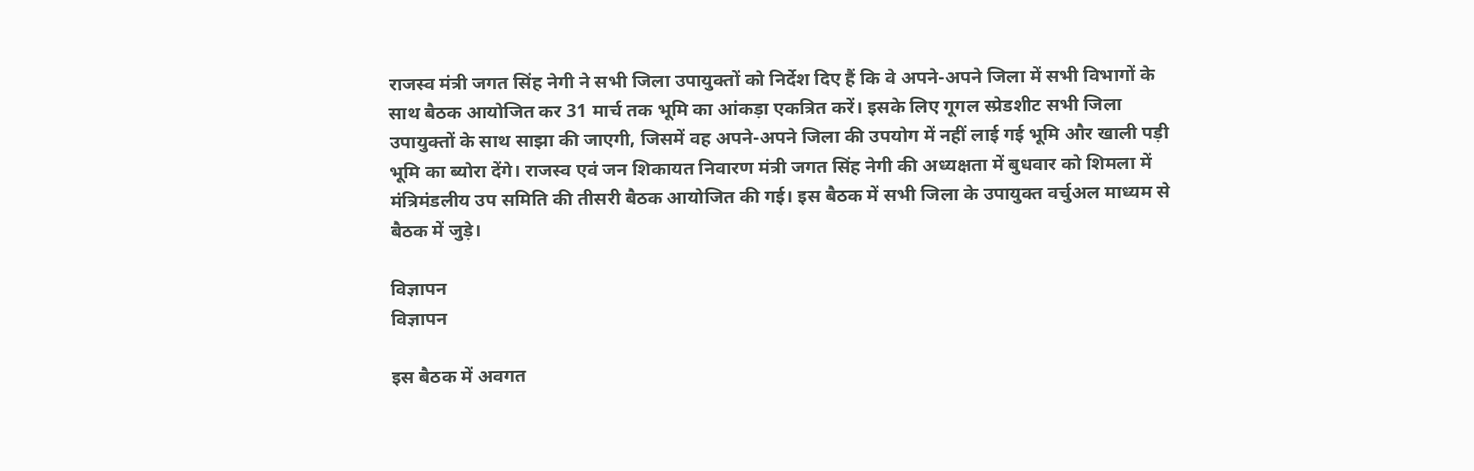राजस्व मंत्री जगत सिंह नेगी ने सभी जिला उपायुक्तों को निर्देश दिए हैं कि वे अपने-अपने जिला में सभी विभागों के साथ बैठक आयोजित कर 31 मार्च तक भूमि का आंकड़ा एकत्रित करें। इसके लिए गूगल स्प्रेडशीट सभी जिला उपायुक्तों के साथ साझा की जाएगी, जिसमें वह अपने-अपने जिला की उपयोग में नहीं लाई गई भूमि और खाली पड़ी भूमि का ब्योरा देंगे। राजस्व एवं जन शिकायत निवारण मंत्री जगत सिंह नेगी की अध्यक्षता में बुधवार को शिमला में मंत्रिमंडलीय उप समिति की तीसरी बैठक आयोजित की गई। इस बैठक में सभी जिला के उपायुक्त वर्चुअल माध्यम से बैठक में जुड़े।

विज्ञापन
विज्ञापन

इस बैठक में अवगत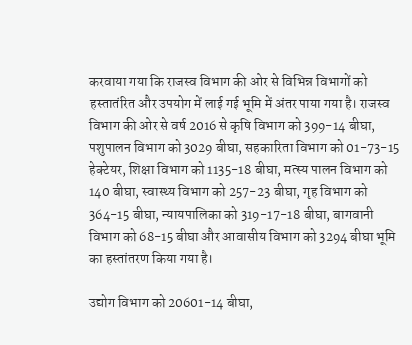करवाया गया कि राजस्व विभाग की ओर से विभिन्न विभागों को हस्तातंरित और उपयोग में लाई गई भूमि में अंतर पाया गया है। राजस्व विभाग की ओर से वर्ष 2016 से कृषि विभाग को 399-14 बीघा, पशुपालन विभाग को 3029 बीघा, सहकारिता विभाग को 01-73-15 हेक्टेयर, शिक्षा विभाग को 1135-18 बीघा, मत्स्य पालन विभाग को 140 बीघा, स्वास्थ्य विभाग को 257-23 बीघा, गृह विभाग को 364-15 बीघा, न्यायपालिका को 319-17-18 बीघा, बागवानी विभाग को 68-15 बीघा और आवासीय विभाग को 3294 बीघा भूमि का हस्तांतरण किया गया है।

उद्योग विभाग को 20601-14 बीघा,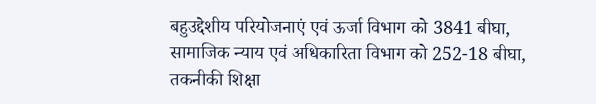बहुउद्देशीय परियोजनाएं एवं ऊर्जा विभाग को 3841 बीघा, सामाजिक न्याय एवं अधिकारिता विभाग को 252-18 बीघा, तकनीकी शिक्षा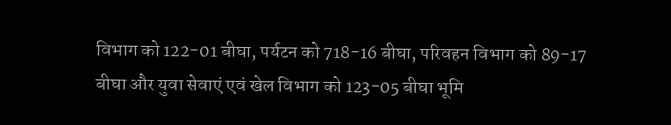विभाग को 122-01 बीघा, पर्यटन को 718-16 बीघा, परिवहन विभाग को 89-17 बीघा और युवा सेवाएं एवं खेल विभाग को 123-05 बीघा भूमि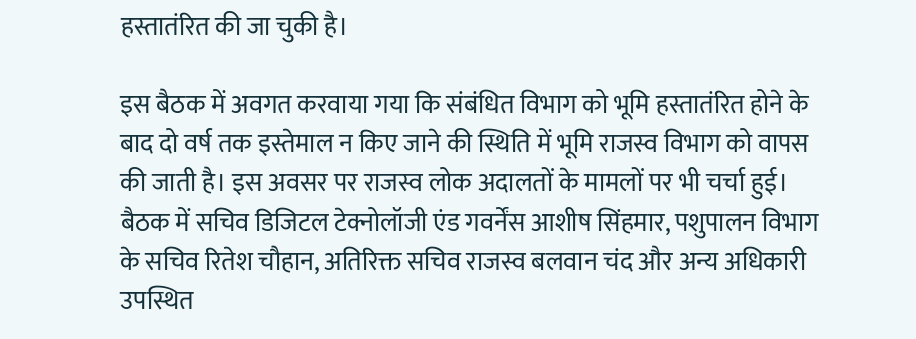हस्तातंरित की जा चुकी है।

इस बैठक में अवगत करवाया गया कि संबंधित विभाग को भूमि हस्तातंरित होने के बाद दो वर्ष तक इस्तेमाल न किए जाने की स्थिति में भूमि राजस्व विभाग को वापस की जाती है। इस अवसर पर राजस्व लोक अदालतों के मामलों पर भी चर्चा हुई। बैठक में सचिव डिजिटल टेक्नोलॉजी एंड गवर्नेंस आशीष सिंहमार, पशुपालन विभाग के सचिव रितेश चौहान, अतिरिक्त सचिव राजस्व बलवान चंद और अन्य अधिकारी उपस्थित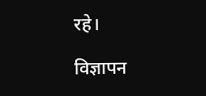रहे।

विज्ञापन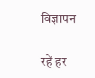विज्ञापन

रहें हर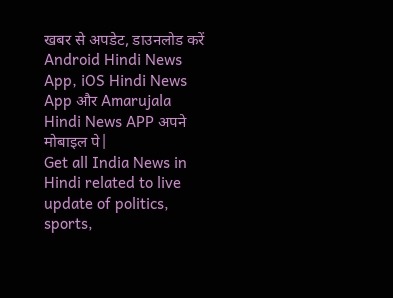खबर से अपडेट, डाउनलोड करें Android Hindi News App, iOS Hindi News App और Amarujala Hindi News APP अपने मोबाइल पे|
Get all India News in Hindi related to live update of politics, sports,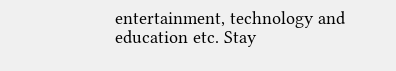entertainment, technology and education etc. Stay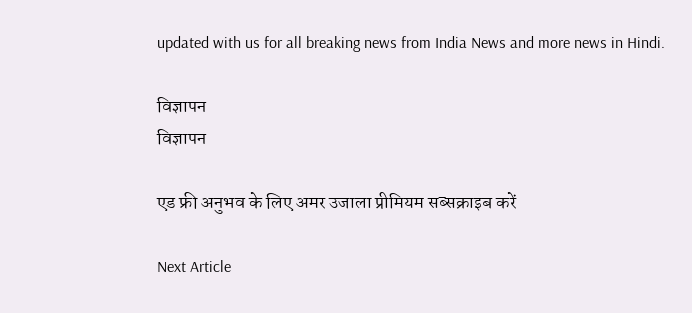updated with us for all breaking news from India News and more news in Hindi.

विज्ञापन
विज्ञापन

एड फ्री अनुभव के लिए अमर उजाला प्रीमियम सब्सक्राइब करें

Next Article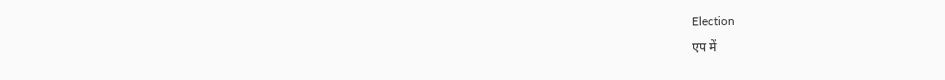Election
एप में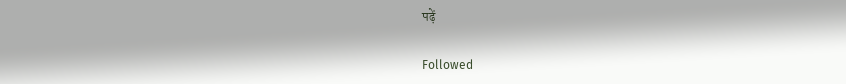पढ़ें

Followed